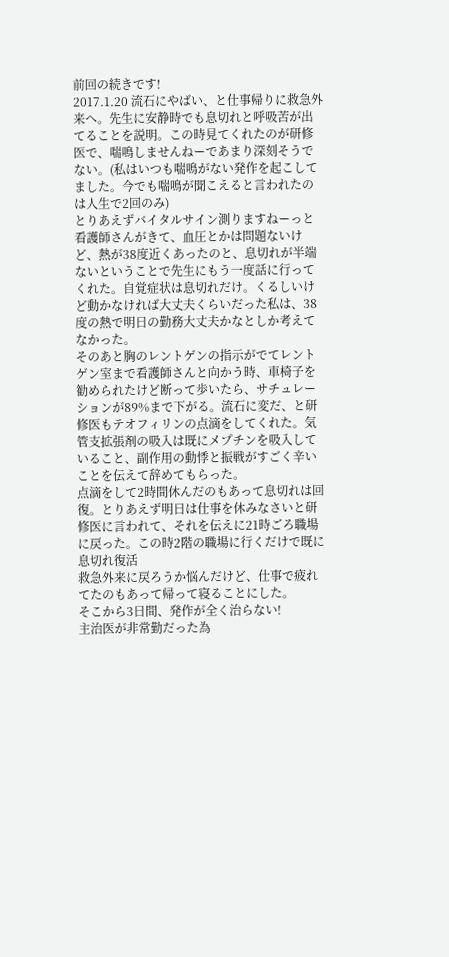前回の続きです!
2017.1.20 流石にやばい、と仕事帰りに救急外来へ。先生に安静時でも息切れと呼吸苦が出てることを説明。この時見てくれたのが研修医で、喘鳴しませんねーであまり深刻そうでない。(私はいつも喘鳴がない発作を起こしてました。今でも喘鳴が聞こえると言われたのは人生で2回のみ)
とりあえずバイタルサイン測りますねーっと看護師さんがきて、血圧とかは問題ないけど、熱が38度近くあったのと、息切れが半端ないということで先生にもう一度話に行ってくれた。自覚症状は息切れだけ。くるしいけど動かなければ大丈夫くらいだった私は、38度の熱で明日の勤務大丈夫かなとしか考えてなかった。
そのあと胸のレントゲンの指示がでてレントゲン室まで看護師さんと向かう時、車椅子を勧められたけど断って歩いたら、サチュレーションが89%まで下がる。流石に変だ、と研修医もテオフィリンの点滴をしてくれた。気管支拡張剤の吸入は既にメプチンを吸入していること、副作用の動悸と振戦がすごく辛いことを伝えて辞めてもらった。
点滴をして2時間休んだのもあって息切れは回復。とりあえず明日は仕事を休みなさいと研修医に言われて、それを伝えに21時ごろ職場に戻った。この時2階の職場に行くだけで既に息切れ復活
救急外来に戻ろうか悩んだけど、仕事で疲れてたのもあって帰って寝ることにした。
そこから3日間、発作が全く治らない!
主治医が非常勤だった為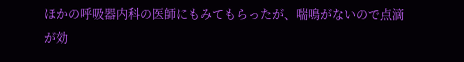ほかの呼吸器内科の医師にもみてもらったが、喘鳴がないので点滴が効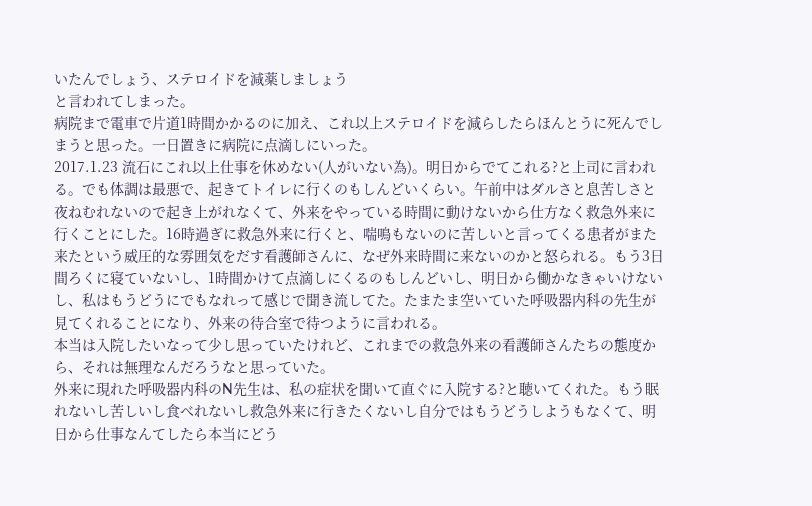いたんでしょう、ステロイドを減薬しましょう
と言われてしまった。
病院まで電車で片道1時間かかるのに加え、これ以上ステロイドを減らしたらほんとうに死んでしまうと思った。一日置きに病院に点滴しにいった。
2017.1.23 流石にこれ以上仕事を休めない(人がいない為)。明日からでてこれる?と上司に言われる。でも体調は最悪で、起きてトイレに行くのもしんどいくらい。午前中はダルさと息苦しさと夜ねむれないので起き上がれなくて、外来をやっている時間に動けないから仕方なく救急外来に行くことにした。16時過ぎに救急外来に行くと、喘鳴もないのに苦しいと言ってくる患者がまた来たという威圧的な雰囲気をだす看護師さんに、なぜ外来時間に来ないのかと怒られる。もう3日間ろくに寝ていないし、1時間かけて点滴しにくるのもしんどいし、明日から働かなきゃいけないし、私はもうどうにでもなれって感じで聞き流してた。たまたま空いていた呼吸器内科の先生が見てくれることになり、外来の待合室で待つように言われる。
本当は入院したいなって少し思っていたけれど、これまでの救急外来の看護師さんたちの態度から、それは無理なんだろうなと思っていた。
外来に現れた呼吸器内科のN先生は、私の症状を聞いて直ぐに入院する?と聴いてくれた。もう眠れないし苦しいし食べれないし救急外来に行きたくないし自分ではもうどうしようもなくて、明日から仕事なんてしたら本当にどう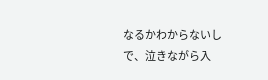なるかわからないしで、泣きながら入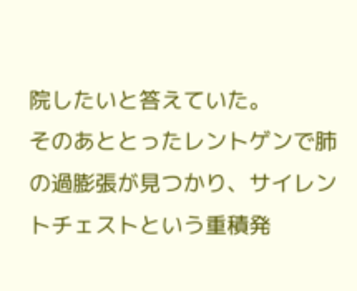院したいと答えていた。
そのあととったレントゲンで肺の過膨張が見つかり、サイレントチェストという重積発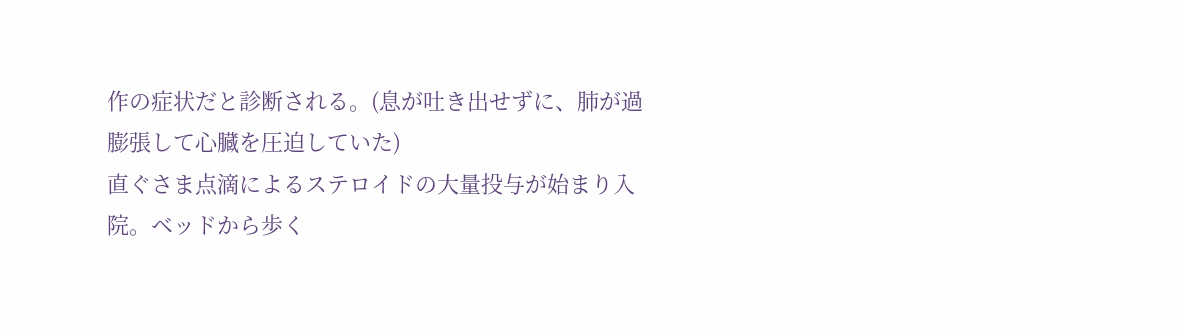作の症状だと診断される。(息が吐き出せずに、肺が過膨張して心臓を圧迫していた)
直ぐさま点滴によるステロイドの大量投与が始まり入院。ベッドから歩く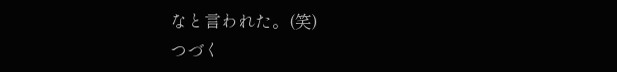なと言われた。(笑)
つづく